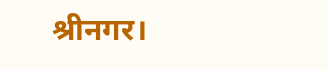श्रीनगर।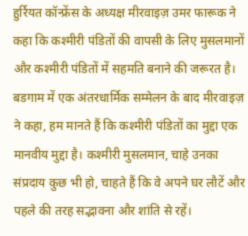हुर्रियत कॉन्फ्रेंस के अध्यक्ष मीरवाइज़ उमर फारूक ने कहा कि कश्मीरी पंडितों की वापसी के लिए मुसलमानों और कश्मीरी पंडितों में सहमति बनाने की जरूरत है। बडगाम में एक अंतरधार्मिक सम्मेलन के बाद मीरवाइज़ ने कहा, हम मानते हैं कि कश्मीरी पंडितों का मुद्दा एक मानवीय मुद्दा है। कश्मीरी मुसलमान, चाहे उनका संप्रदाय कुछ भी हो, चाहते हैं कि वे अपने घर लौटें और पहले की तरह सद्भावना और शांति से रहें।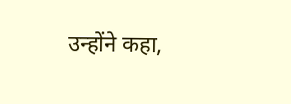उन्होंने कहा,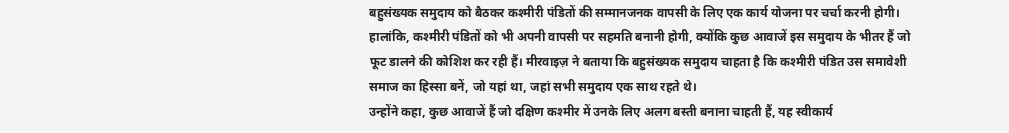बहुसंख्यक समुदाय को बैठकर कश्मीरी पंडितों की सम्मानजनक वापसी के लिए एक कार्य योजना पर चर्चा करनी होगी। हालांकि, कश्मीरी पंडितों को भी अपनी वापसी पर सहमति बनानी होगी, क्योंकि कुछ आवाजें इस समुदाय के भीतर हैं जो फूट डालने की कोशिश कर रही हैं। मीरवाइज़ ने बताया कि बहुसंख्यक समुदाय चाहता है कि कश्मीरी पंडित उस समावेशी समाज का हिस्सा बनें, जो यहां था, जहां सभी समुदाय एक साथ रहते थे।
उन्होंने कहा, कुछ आवाजें हैं जो दक्षिण कश्मीर में उनके लिए अलग बस्ती बनाना चाहती हैं, यह स्वीकार्य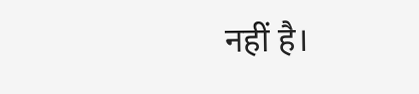नहीं है।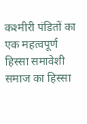कश्मीरी पंडितों का एक महत्वपूर्ण हिस्सा समावेशी समाज का हिस्सा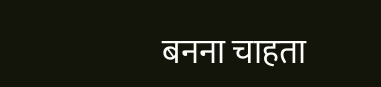बनना चाहता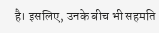है। इसलिए, उनके बीच भी सहमति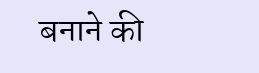बनाने की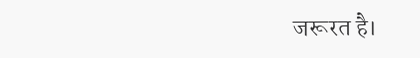जरूरत है।